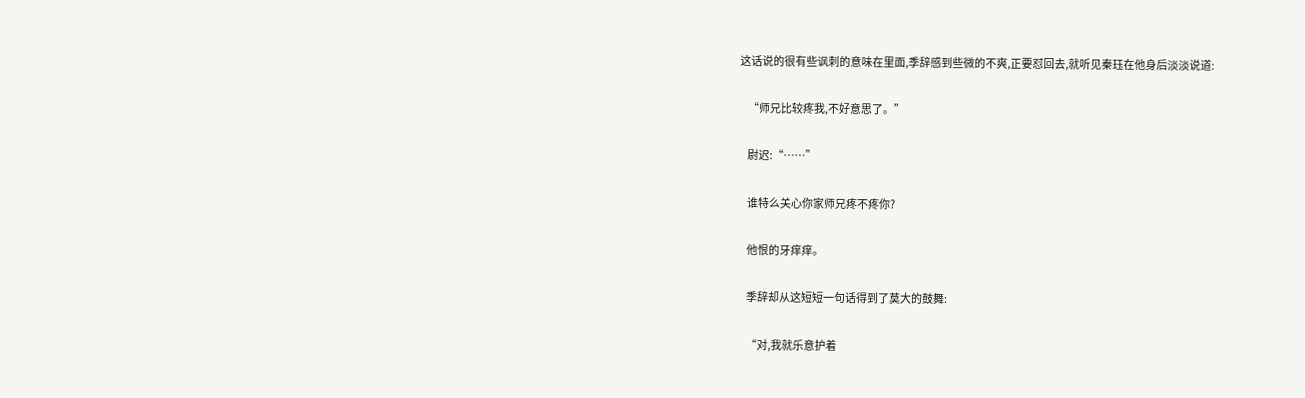这话说的很有些讽刺的意味在里面,季辞感到些微的不爽,正要怼回去,就听见秦珏在他身后淡淡说道:

    “师兄比较疼我,不好意思了。”

    尉迟:“……”

    谁特么关心你家师兄疼不疼你?

    他恨的牙痒痒。

    季辞却从这短短一句话得到了莫大的鼓舞:

    “对,我就乐意护着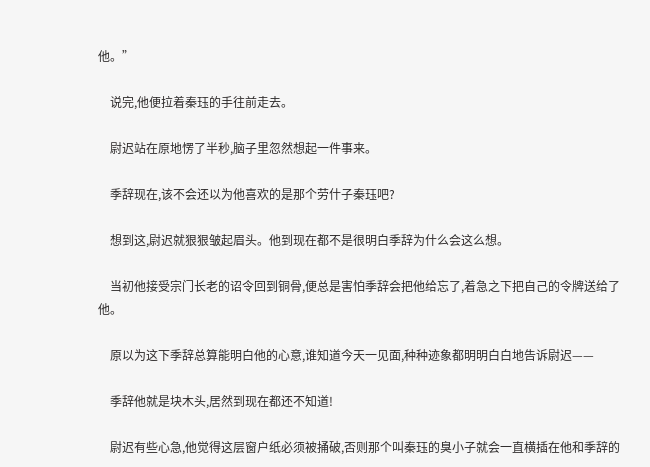他。”

    说完,他便拉着秦珏的手往前走去。

    尉迟站在原地愣了半秒,脑子里忽然想起一件事来。

    季辞现在,该不会还以为他喜欢的是那个劳什子秦珏吧?

    想到这,尉迟就狠狠皱起眉头。他到现在都不是很明白季辞为什么会这么想。

    当初他接受宗门长老的诏令回到铜骨,便总是害怕季辞会把他给忘了,着急之下把自己的令牌送给了他。

    原以为这下季辞总算能明白他的心意,谁知道今天一见面,种种迹象都明明白白地告诉尉迟——

    季辞他就是块木头,居然到现在都还不知道!

    尉迟有些心急,他觉得这层窗户纸必须被捅破,否则那个叫秦珏的臭小子就会一直横插在他和季辞的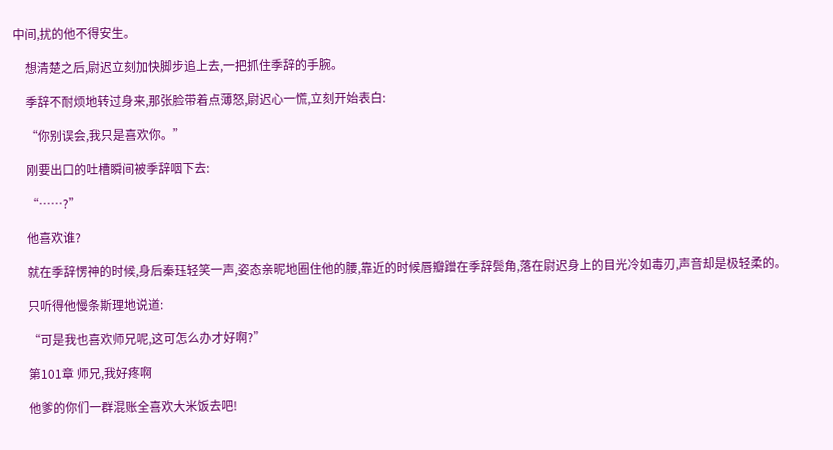中间,扰的他不得安生。

    想清楚之后,尉迟立刻加快脚步追上去,一把抓住季辞的手腕。

    季辞不耐烦地转过身来,那张脸带着点薄怒,尉迟心一慌,立刻开始表白:

    “你别误会,我只是喜欢你。”

    刚要出口的吐槽瞬间被季辞咽下去:

    “……?”

    他喜欢谁?

    就在季辞愣神的时候,身后秦珏轻笑一声,姿态亲昵地圈住他的腰,靠近的时候唇瓣蹭在季辞鬓角,落在尉迟身上的目光冷如毒刃,声音却是极轻柔的。

    只听得他慢条斯理地说道:

    “可是我也喜欢师兄呢,这可怎么办才好啊?”

    第101章 师兄,我好疼啊

    他爹的你们一群混账全喜欢大米饭去吧!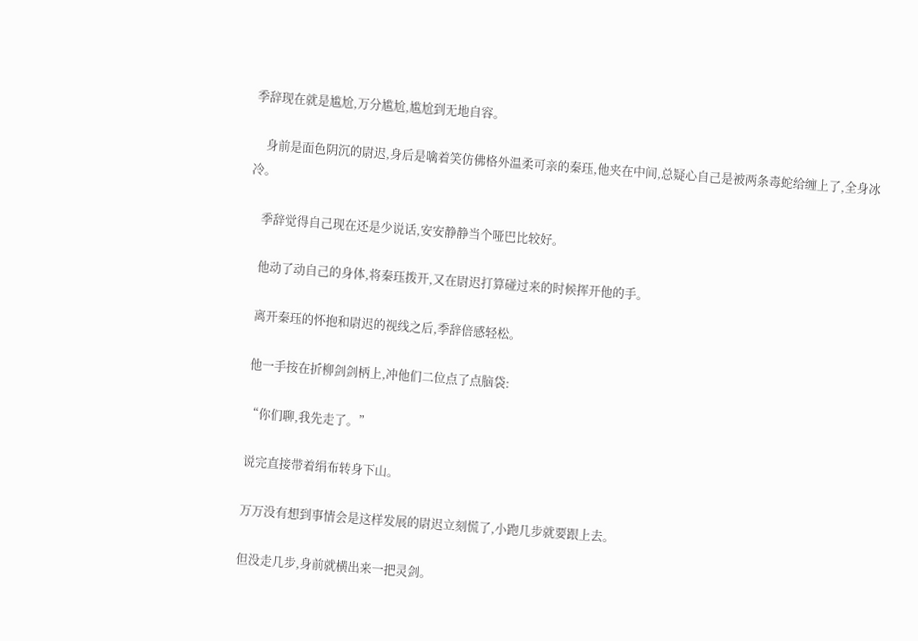季辞现在就是尴尬,万分尴尬,尴尬到无地自容。

    身前是面色阴沉的尉迟,身后是噙着笑仿佛格外温柔可亲的秦珏,他夹在中间,总疑心自己是被两条毒蛇给缠上了,全身冰冷。

    季辞觉得自己现在还是少说话,安安静静当个哑巴比较好。

    他动了动自己的身体,将秦珏拨开,又在尉迟打算碰过来的时候挥开他的手。

    离开秦珏的怀抱和尉迟的视线之后,季辞倍感轻松。

    他一手按在折柳剑剑柄上,冲他们二位点了点脑袋:

    “你们聊,我先走了。”

    说完直接带着绢布转身下山。

    万万没有想到事情会是这样发展的尉迟立刻慌了,小跑几步就要跟上去。

    但没走几步,身前就横出来一把灵剑。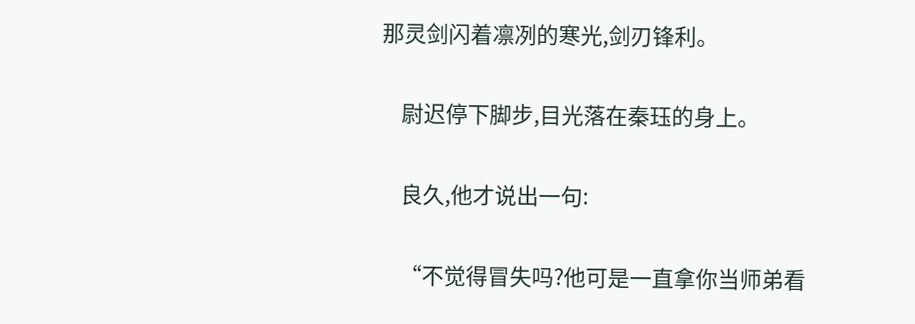那灵剑闪着凛冽的寒光,剑刃锋利。

    尉迟停下脚步,目光落在秦珏的身上。

    良久,他才说出一句:

    “不觉得冒失吗?他可是一直拿你当师弟看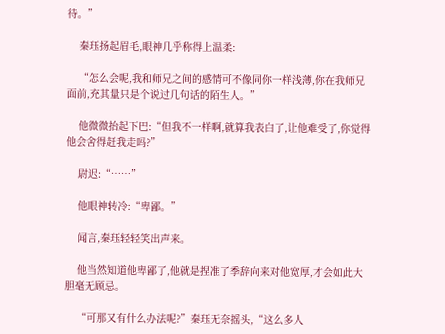待。”

    秦珏扬起眉毛,眼神几乎称得上温柔:

    “怎么会呢,我和师兄之间的感情可不像同你一样浅薄,你在我师兄面前,充其量只是个说过几句话的陌生人。”

    他微微抬起下巴:“但我不一样啊,就算我表白了,让他难受了,你觉得他会舍得赶我走吗?”

    尉迟:“……”

    他眼神转冷:“卑鄙。”

    闻言,秦珏轻轻笑出声来。

    他当然知道他卑鄙了,他就是捏准了季辞向来对他宽厚,才会如此大胆毫无顾忌。

    “可那又有什么办法呢?”秦珏无奈摇头,“这么多人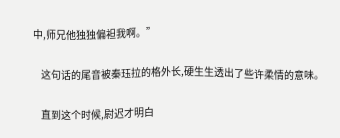中,师兄他独独偏袒我啊。”

    这句话的尾音被秦珏拉的格外长,硬生生透出了些许柔情的意味。

    直到这个时候,尉迟才明白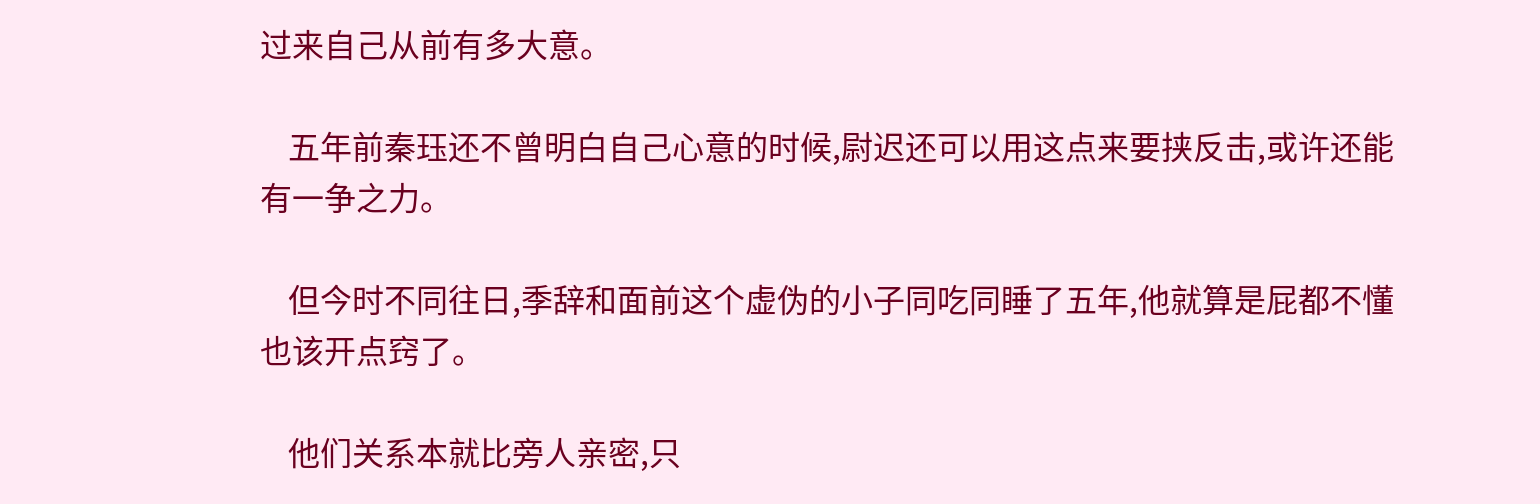过来自己从前有多大意。

    五年前秦珏还不曾明白自己心意的时候,尉迟还可以用这点来要挟反击,或许还能有一争之力。

    但今时不同往日,季辞和面前这个虚伪的小子同吃同睡了五年,他就算是屁都不懂也该开点窍了。

    他们关系本就比旁人亲密,只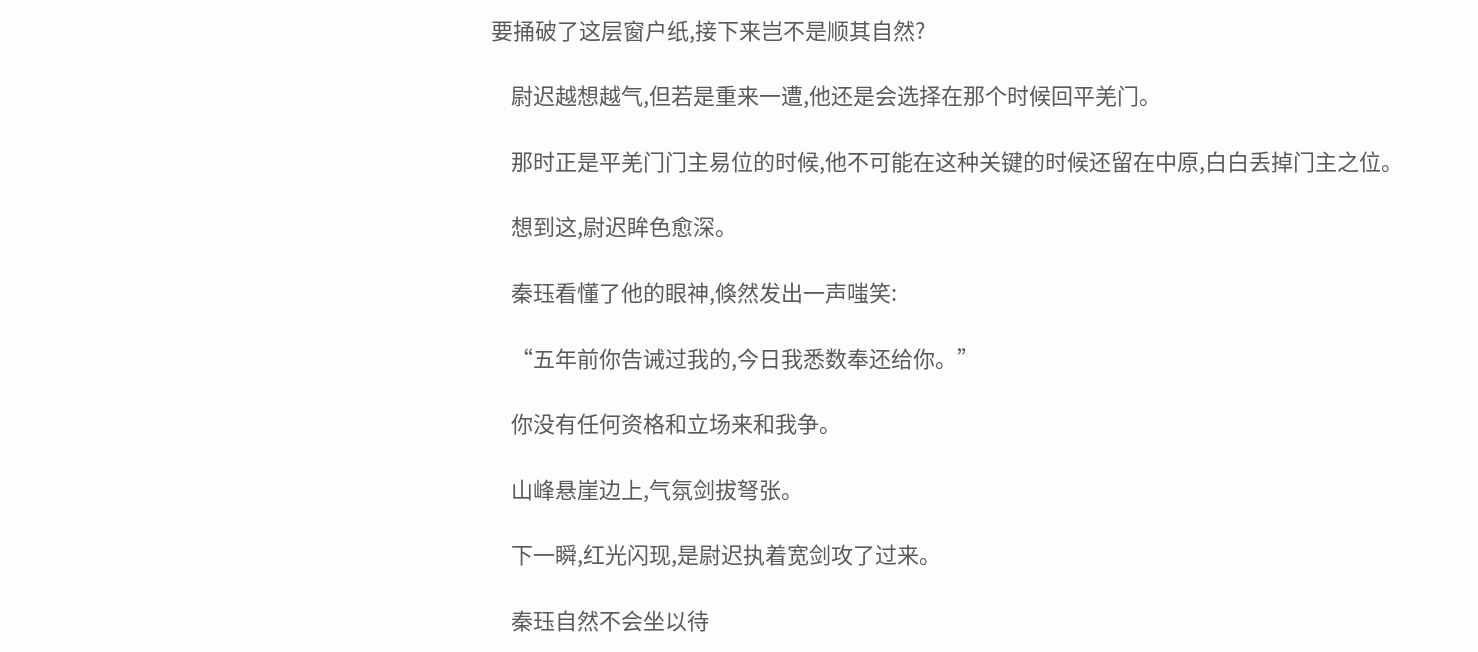要捅破了这层窗户纸,接下来岂不是顺其自然?

    尉迟越想越气,但若是重来一遭,他还是会选择在那个时候回平羌门。

    那时正是平羌门门主易位的时候,他不可能在这种关键的时候还留在中原,白白丢掉门主之位。

    想到这,尉迟眸色愈深。

    秦珏看懂了他的眼神,倏然发出一声嗤笑:

    “五年前你告诫过我的,今日我悉数奉还给你。”

    你没有任何资格和立场来和我争。

    山峰悬崖边上,气氛剑拔弩张。

    下一瞬,红光闪现,是尉迟执着宽剑攻了过来。

    秦珏自然不会坐以待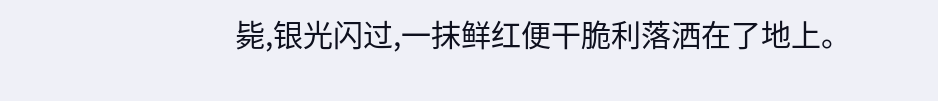毙,银光闪过,一抹鲜红便干脆利落洒在了地上。